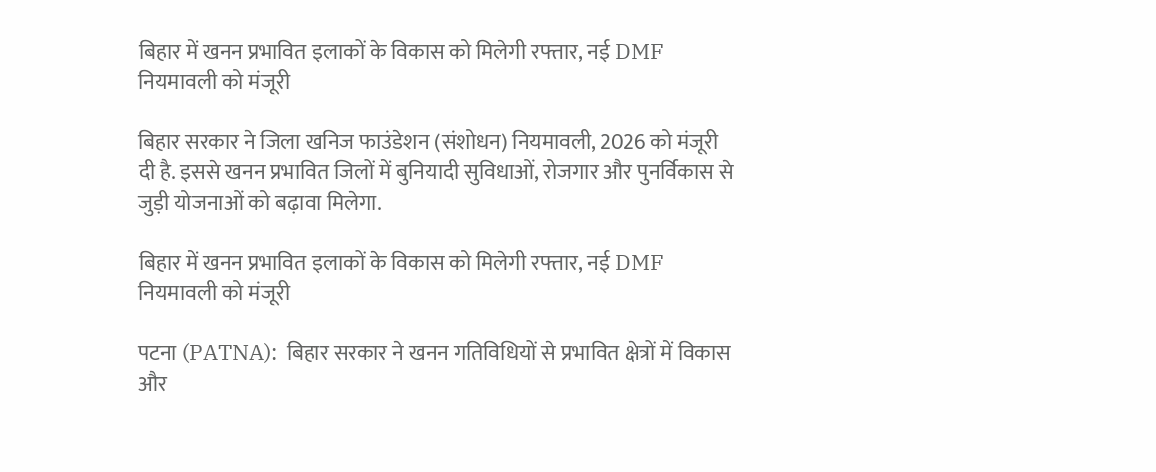बिहार में खनन प्रभावित इलाकों के विकास को मिलेगी रफ्तार, नई DMF नियमावली को मंजूरी

बिहार सरकार ने जिला खनिज फाउंडेशन (संशोधन) नियमावली, 2026 को मंजूरी दी है. इससे खनन प्रभावित जिलों में बुनियादी सुविधाओं, रोजगार और पुनर्विकास से जुड़ी योजनाओं को बढ़ावा मिलेगा.

बिहार में खनन प्रभावित इलाकों के विकास को मिलेगी रफ्तार, नई DMF नियमावली को मंजूरी

पटना (PATNA):  बिहार सरकार ने खनन गतिविधियों से प्रभावित क्षेत्रों में विकास और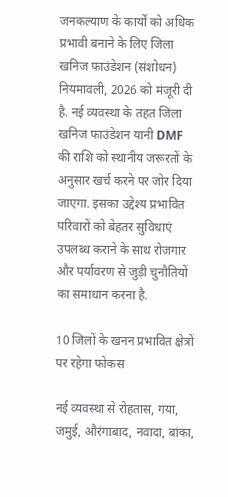जनकल्याण के कार्यों को अधिक प्रभावी बनाने के लिए जिला खनिज फाउंडेशन (संशोधन) नियमावली, 2026 को मंजूरी दी है. नई व्यवस्था के तहत जिला खनिज फाउंडेशन यानी DMF की राशि को स्थानीय जरूरतों के अनुसार खर्च करने पर जोर दिया जाएगा. इसका उद्देश्य प्रभावित परिवारों को बेहतर सुविधाएं उपलब्ध कराने के साथ रोजगार और पर्यावरण से जुड़ी चुनौतियों का समाधान करना है.

10 जिलों के खनन प्रभावित क्षेत्रों पर रहेगा फोकस

नई व्यवस्था से रोहतास, गया, जमुई, औरंगाबाद, नवादा, बांका,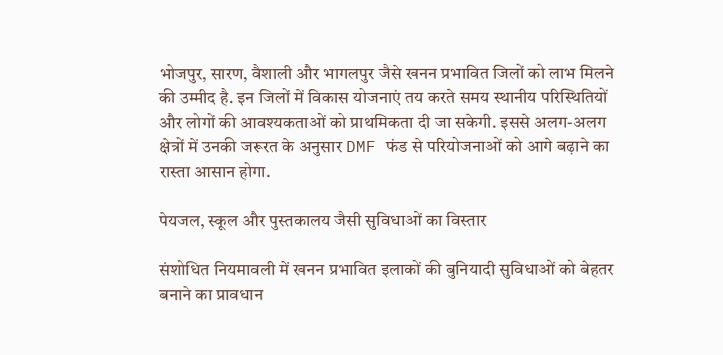भोजपुर, सारण, वैशाली और भागलपुर जैसे खनन प्रभावित जिलों को लाभ मिलने की उम्मीद है. इन जिलों में विकास योजनाएं तय करते समय स्थानीय परिस्थितियों और लोगों की आवश्यकताओं को प्राथमिकता दी जा सकेगी. इससे अलग-अलग क्षेत्रों में उनकी जरूरत के अनुसार DMF फंड से परियोजनाओं को आगे बढ़ाने का रास्ता आसान होगा.

पेयजल, स्कूल और पुस्तकालय जैसी सुविधाओं का विस्तार

संशोधित नियमावली में खनन प्रभावित इलाकों की बुनियादी सुविधाओं को बेहतर बनाने का प्रावधान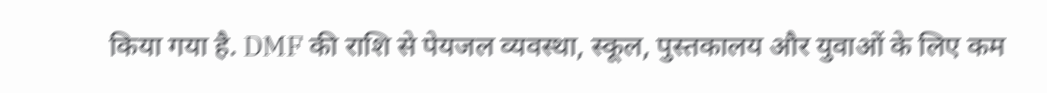किया गया है. DMF की राशि से पेयजल व्यवस्था, स्कूल, पुस्तकालय और युवाओं के लिए कम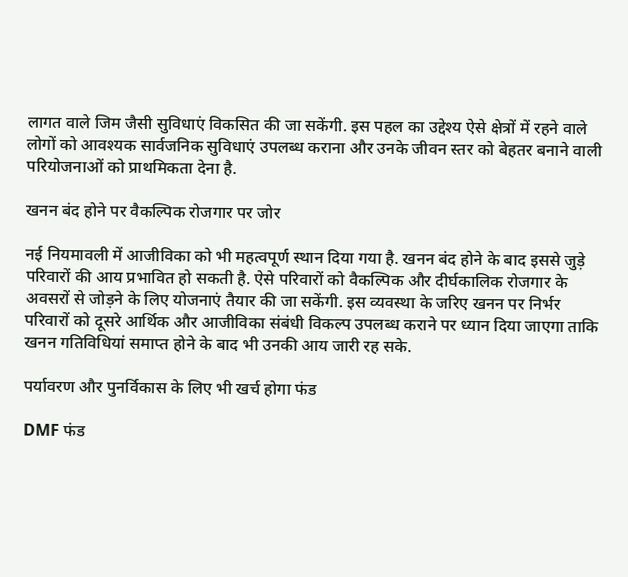लागत वाले जिम जैसी सुविधाएं विकसित की जा सकेंगी. इस पहल का उद्देश्य ऐसे क्षेत्रों में रहने वाले लोगों को आवश्यक सार्वजनिक सुविधाएं उपलब्ध कराना और उनके जीवन स्तर को बेहतर बनाने वाली परियोजनाओं को प्राथमिकता देना है.

खनन बंद होने पर वैकल्पिक रोजगार पर जोर

नई नियमावली में आजीविका को भी महत्वपूर्ण स्थान दिया गया है. खनन बंद होने के बाद इससे जुड़े परिवारों की आय प्रभावित हो सकती है. ऐसे परिवारों को वैकल्पिक और दीर्घकालिक रोजगार के अवसरों से जोड़ने के लिए योजनाएं तैयार की जा सकेंगी. इस व्यवस्था के जरिए खनन पर निर्भर परिवारों को दूसरे आर्थिक और आजीविका संबंधी विकल्प उपलब्ध कराने पर ध्यान दिया जाएगा ताकि खनन गतिविधियां समाप्त होने के बाद भी उनकी आय जारी रह सके.

पर्यावरण और पुनर्विकास के लिए भी खर्च होगा फंड

DMF फंड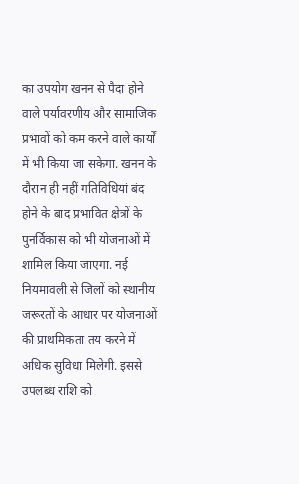का उपयोग खनन से पैदा होने वाले पर्यावरणीय और सामाजिक प्रभावों को कम करने वाले कार्यों में भी किया जा सकेगा. खनन के दौरान ही नहीं गतिविधियां बंद होने के बाद प्रभावित क्षेत्रों के पुनर्विकास को भी योजनाओं में शामिल किया जाएगा. नई नियमावली से जिलों को स्थानीय जरूरतों के आधार पर योजनाओं की प्राथमिकता तय करने में अधिक सुविधा मिलेगी. इससे उपलब्ध राशि को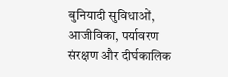बुनियादी सुविधाओं, आजीविका, पर्यावरण संरक्षण और दीर्घकालिक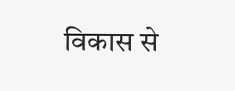विकास से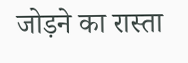जोड़ने का रास्ता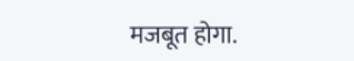मजबूत होगा.